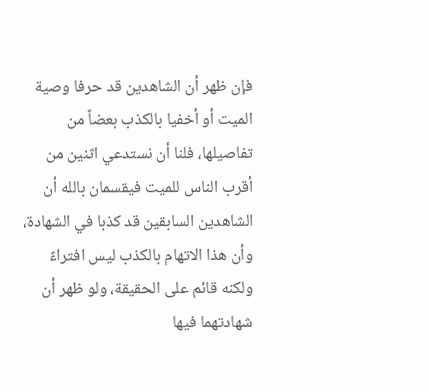فإن ظهر أن الشاهدين قد حرفا وصية الميت أو أخفيا بالكذب بعضاً من تفاصيلها، فلنا أن نستدعي اثنين من أقرب الناس للميت فيقسمان بالله أن الشاهدين السابقين قد كذبا في الشهادة، وأن هذا الاتهام بالكذب ليس افتراءً ولكنه قائم على الحقيقة، ولو ظهر أن شهادتهما فيها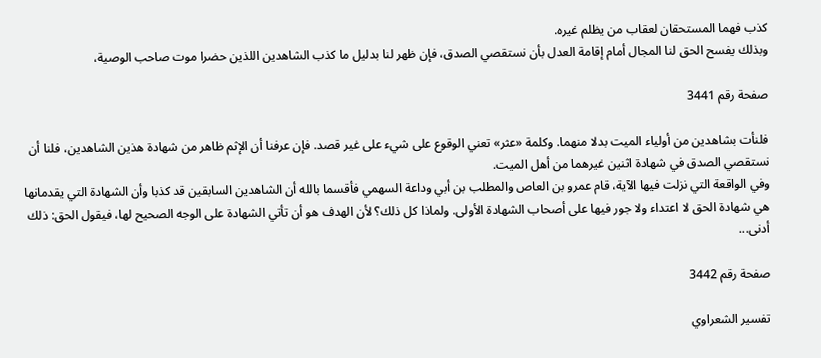كذب فهما المستحقان لعقاب من يظلم غيره.
وبذلك يفسح الحق لنا المجال أمام إقامة العدل بأن نستقصي الصدق، فإن ظهر لنا بدليل ما كذب الشاهدين اللذين حضرا موت صاحب الوصية،

صفحة رقم 3441

فلنأت بشاهدين من أولياء الميت بدلا منهما. وكلمة «عثر» تعني الوقوع على شيء على غير قصد. فإن عرفنا أن الإثم ظاهر من شهادة هذين الشاهدين، فلنا أن نستقصي الصدق في شهادة اثنين غيرهما من أهل الميت.
وفي الواقعة التي نزلت فيها الآية، قام عمرو بن العاص والمطلب بن أبي وداعة السهمي فأقسما بالله أن الشاهدين السابقين قد كذبا وأن الشهادة التي يقدمانها هي شهادة الحق لا اعتداء ولا جور فيها على أصحاب الشهادة الأولى. ولماذا كل ذلك؟ لأن الهدف هو أن تأتي الشهادة على الوجه الصحيح لها، فيقول الحق: ذلك أدنى...

صفحة رقم 3442

تفسير الشعراوي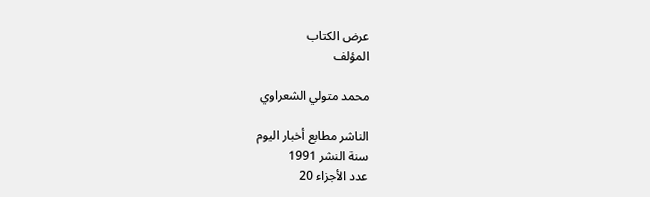عرض الكتاب
المؤلف

محمد متولي الشعراوي

الناشر مطابع أخبار اليوم
سنة النشر 1991
عدد الأجزاء 20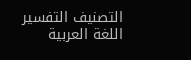التصنيف التفسير
اللغة العربية